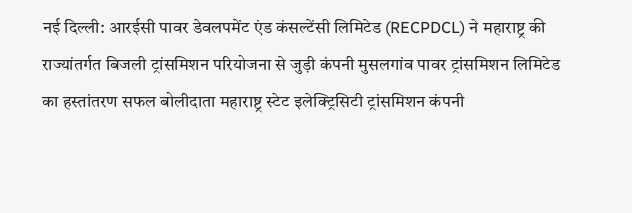नई दिल्ली: आरईसी पावर डेवलपमेंट एंड कंसल्टेंसी लिमिटेड (RECPDCL) ने महाराष्ट्र की राज्यांतर्गत बिजली ट्रांसमिशन परियोजना से जुड़ी कंपनी मुसलगांव पावर ट्रांसमिशन लिमिटेड का हस्तांतरण सफल बोलीदाता महाराष्ट्र स्टेट इलेक्ट्रिसिटी ट्रांसमिशन कंपनी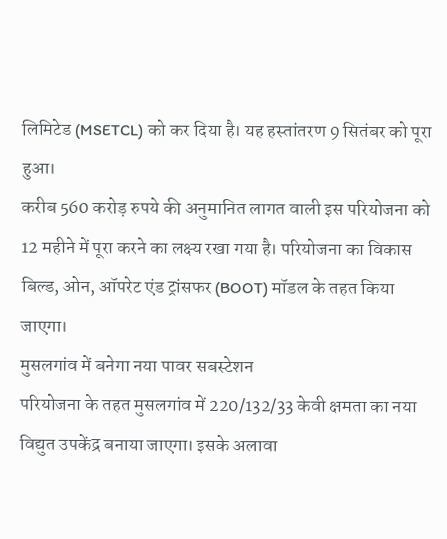लिमिटेड (MSETCL) को कर दिया है। यह हस्तांतरण 9 सितंबर को पूरा हुआ।
करीब 560 करोड़ रुपये की अनुमानित लागत वाली इस परियोजना को 12 महीने में पूरा करने का लक्ष्य रखा गया है। परियोजना का विकास बिल्ड, ओन, ऑपरेट एंड ट्रांसफर (BOOT) मॉडल के तहत किया जाएगा।
मुसलगांव में बनेगा नया पावर सबस्टेशन
परियोजना के तहत मुसलगांव में 220/132/33 केवी क्षमता का नया विद्युत उपकेंद्र बनाया जाएगा। इसके अलावा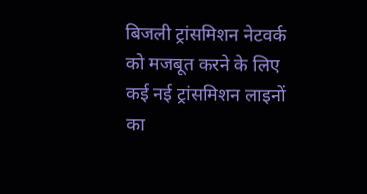बिजली ट्रांसमिशन नेटवर्क को मजबूत करने के लिए कई नई ट्रांसमिशन लाइनों का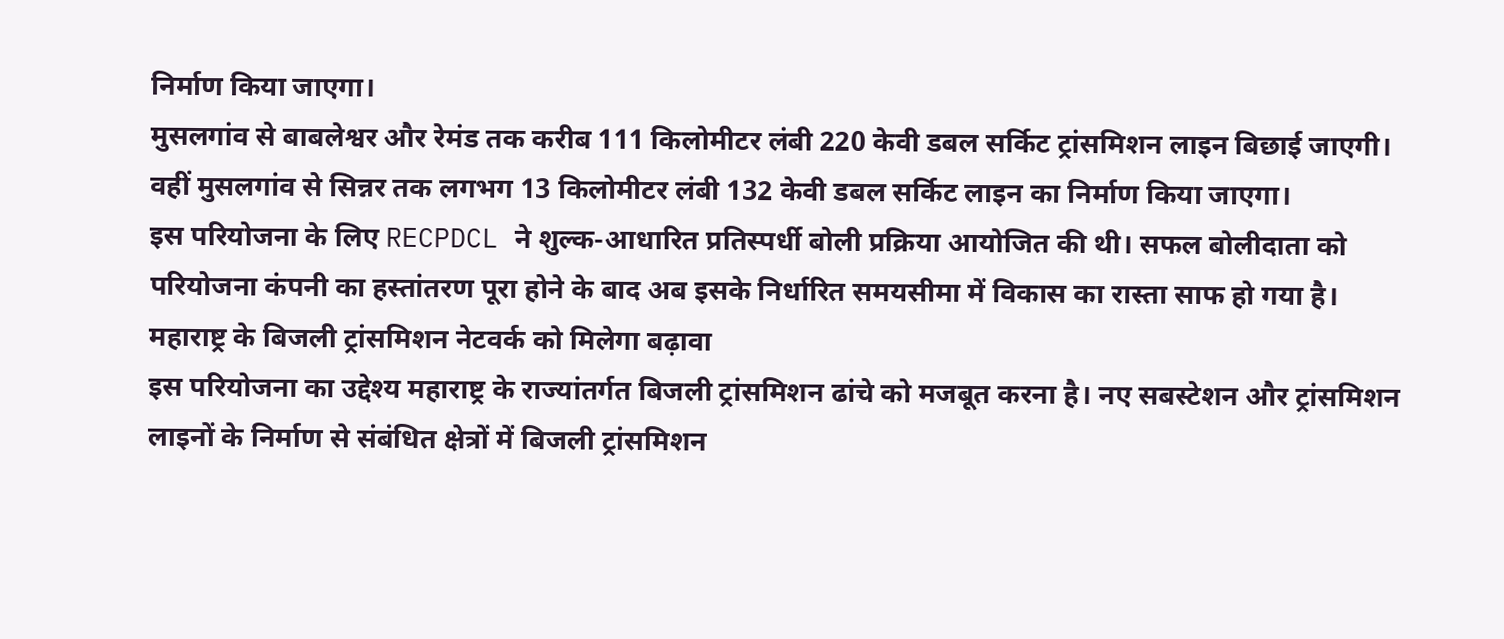निर्माण किया जाएगा।
मुसलगांव से बाबलेश्वर और रेमंड तक करीब 111 किलोमीटर लंबी 220 केवी डबल सर्किट ट्रांसमिशन लाइन बिछाई जाएगी। वहीं मुसलगांव से सिन्नर तक लगभग 13 किलोमीटर लंबी 132 केवी डबल सर्किट लाइन का निर्माण किया जाएगा।
इस परियोजना के लिए RECPDCL ने शुल्क-आधारित प्रतिस्पर्धी बोली प्रक्रिया आयोजित की थी। सफल बोलीदाता को परियोजना कंपनी का हस्तांतरण पूरा होने के बाद अब इसके निर्धारित समयसीमा में विकास का रास्ता साफ हो गया है।
महाराष्ट्र के बिजली ट्रांसमिशन नेटवर्क को मिलेगा बढ़ावा
इस परियोजना का उद्देश्य महाराष्ट्र के राज्यांतर्गत बिजली ट्रांसमिशन ढांचे को मजबूत करना है। नए सबस्टेशन और ट्रांसमिशन लाइनों के निर्माण से संबंधित क्षेत्रों में बिजली ट्रांसमिशन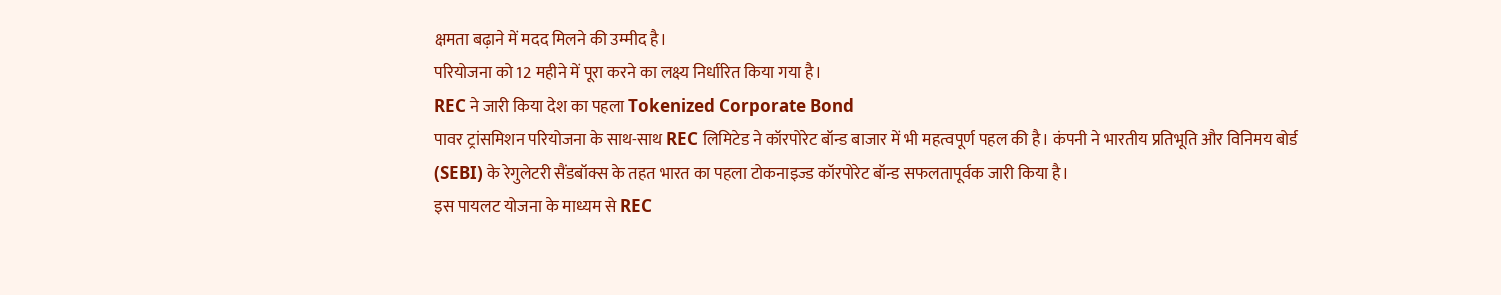क्षमता बढ़ाने में मदद मिलने की उम्मीद है।
परियोजना को 12 महीने में पूरा करने का लक्ष्य निर्धारित किया गया है।
REC ने जारी किया देश का पहला Tokenized Corporate Bond
पावर ट्रांसमिशन परियोजना के साथ-साथ REC लिमिटेड ने कॉरपोरेट बॉन्ड बाजार में भी महत्वपूर्ण पहल की है। कंपनी ने भारतीय प्रतिभूति और विनिमय बोर्ड (SEBI) के रेगुलेटरी सैंडबॉक्स के तहत भारत का पहला टोकनाइज्ड कॉरपोरेट बॉन्ड सफलतापूर्वक जारी किया है।
इस पायलट योजना के माध्यम से REC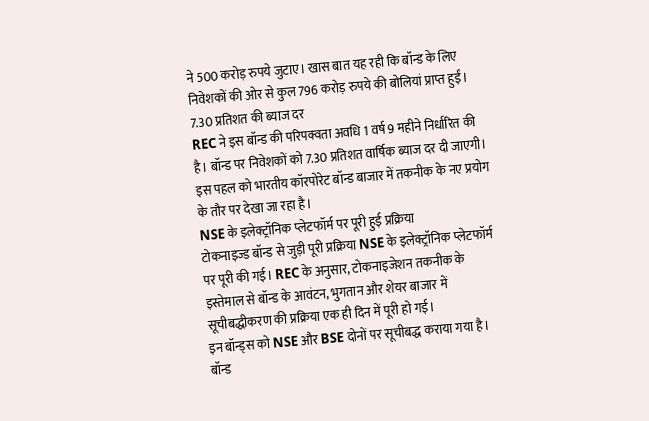ने 500 करोड़ रुपये जुटाए। खास बात यह रही कि बॉन्ड के लिए निवेशकों की ओर से कुल 796 करोड़ रुपये की बोलियां प्राप्त हुईं।
7.30 प्रतिशत की ब्याज दर
REC ने इस बॉन्ड की परिपक्वता अवधि 1 वर्ष 9 महीने निर्धारित की है। बॉन्ड पर निवेशकों को 7.30 प्रतिशत वार्षिक ब्याज दर दी जाएगी।
इस पहल को भारतीय कॉरपोरेट बॉन्ड बाजार में तकनीक के नए प्रयोग के तौर पर देखा जा रहा है।
NSE के इलेक्ट्रॉनिक प्लेटफॉर्म पर पूरी हुई प्रक्रिया
टोकनाइज्ड बॉन्ड से जुड़ी पूरी प्रक्रिया NSE के इलेक्ट्रॉनिक प्लेटफॉर्म पर पूरी की गई। REC के अनुसार, टोकनाइजेशन तकनीक के इस्तेमाल से बॉन्ड के आवंटन, भुगतान और शेयर बाजार में सूचीबद्धीकरण की प्रक्रिया एक ही दिन में पूरी हो गई।
इन बॉन्ड्स को NSE और BSE दोनों पर सूचीबद्ध कराया गया है।
बॉन्ड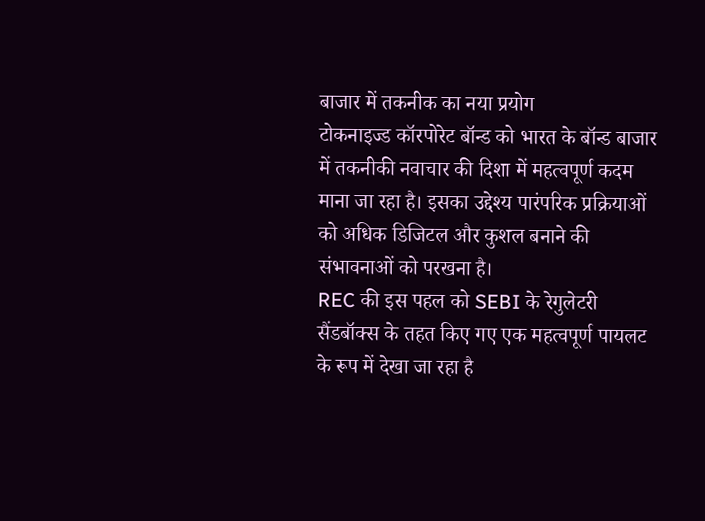बाजार में तकनीक का नया प्रयोग
टोकनाइज्ड कॉरपोरेट बॉन्ड को भारत के बॉन्ड बाजार में तकनीकी नवाचार की दिशा में महत्वपूर्ण कदम माना जा रहा है। इसका उद्देश्य पारंपरिक प्रक्रियाओं को अधिक डिजिटल और कुशल बनाने की संभावनाओं को परखना है।
REC की इस पहल को SEBI के रेगुलेटरी सैंडबॉक्स के तहत किए गए एक महत्वपूर्ण पायलट के रूप में देखा जा रहा है